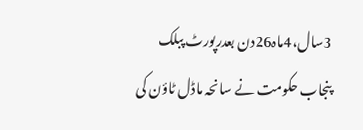3سال،4ماہ26دن بعدرپورٹ پبلک
پنجاب حکومت نے سانحہ ماڈل ٹاؤن کی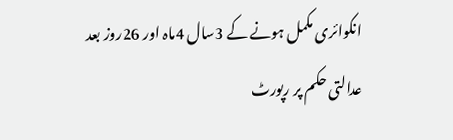انکوائری مکمل ہونے کے 3سال 4ماہ اور 26روز بعد عدالتی حکم پر رپورٹ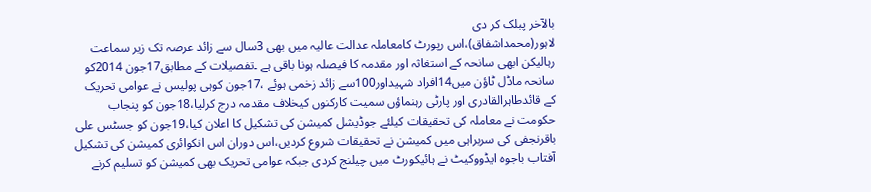بالآخر پبلک کر دی
لاہور(محمداشفاق)،اس رپورٹ کامعاملہ عدالت عالیہ میں بھی 3سال سے زائد عرصہ تک زیر سماعت رہالیکن ابھی سانحہ کے استغاثہ اور مقدمہ کا فیصلہ ہونا باقی ہے ۔تفصیلات کے مطابق17جون 2014کو سانحہ ماڈل ٹاؤن میں14افراد شہیداور100سے زائد زخمی ہوئے ،17جون کوہی پولیس نے عوامی تحریک کے قائدطاہرالقادری اور پارٹی رہنماؤں سمیت کارکنوں کیخلاف مقدمہ درج کرلیا،18جون کو پنجاب حکومت نے معاملہ کی تحقیقات کیلئے جوڈیشل کمیشن کی تشکیل کا اعلان کیا،19جون کو جسٹس علی باقرنجفی کی سربراہی میں کمیشن نے تحقیقات شروع کردیں،اس دوران اس انکوائری کمیشن کی تشکیل آفتاب باجوہ ایڈووکیٹ نے ہائیکورٹ میں چیلنج کردی جبکہ عوامی تحریک بھی کمیشن کو تسلیم کرنے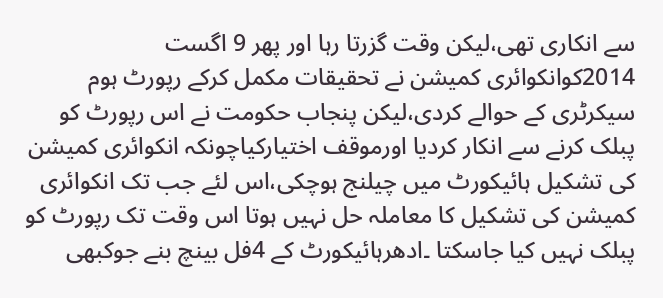سے انکاری تھی،لیکن وقت گزرتا رہا اور پھر 9 اگست 2014کوانکوائری کمیشن نے تحقیقات مکمل کرکے رپورٹ ہوم سیکرٹری کے حوالے کردی،لیکن پنجاب حکومت نے اس رپورٹ کو پبلک کرنے سے انکار کردیا اورموقف اختیارکیاچونکہ انکوائری کمیشن کی تشکیل ہائیکورٹ میں چیلنج ہوچکی،اس لئے جب تک انکوائری کمیشن کی تشکیل کا معاملہ حل نہیں ہوتا اس وقت تک رپورٹ کو پبلک نہیں کیا جاسکتا ۔ادھرہائیکورٹ کے 4فل بینچ بنے جوکبھی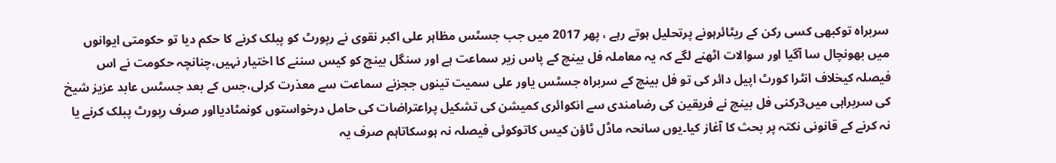سربراہ توکبھی کسی رکن کے ریٹائرہونے پرتحلیل ہوتے رہے ، پھر 2017 میں جب جسٹس مظاہر علی اکبر نقوی نے رپورٹ کو پبلک کرنے کا حکم دیا تو حکومتی ایوانوں میں بھونچال سا آگیا اور سوالات اٹھنے لگے کہ یہ معاملہ فل بینچ کے پاس زیر سماعت ہے اور سنگل بینچ کو کیس سننے کا اختیار نہیں،چنانچہ حکومت نے اس فیصلہ کیخلاف انٹرا کورٹ اپیل دائر کی تو فل بینچ کے سربراہ جسٹس یاور علی سمیت تینوں ججزنے سماعت سے معذرت کرلی،جس کے بعد جسٹس عابد عزیز شیخ کی سربراہی میں3رکنی فل بینچ نے فریقین کی رضامندی سے انکوائری کمیشن کی تشکیل پراعتراضات کی حامل درخواستوں کونمٹادیااور صرف رپورٹ پبلک کرنے یا نہ کرنے کے قانونی نکتہ پر بحث کا آغاز کیا۔یوں سانحہ ماڈل ٹاؤن کیس کاتوکوئی فیصلہ نہ ہوسکاتاہم صرف یہ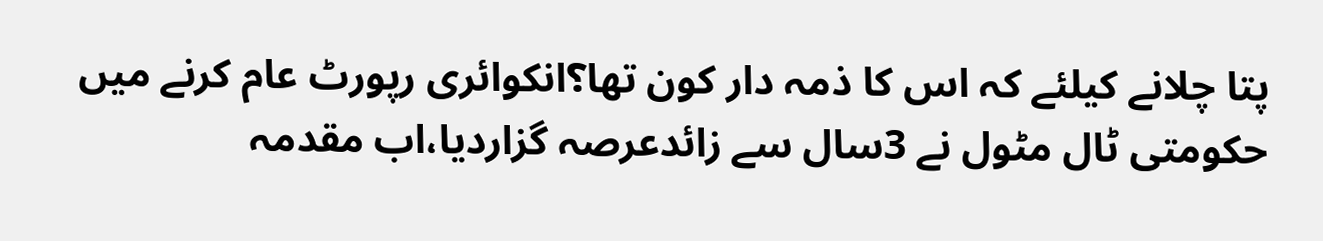پتا چلانے کیلئے کہ اس کا ذمہ دار کون تھا؟انکوائری رپورٹ عام کرنے میں حکومتی ٹال مٹول نے 3سال سے زائدعرصہ گزاردیا،اب مقدمہ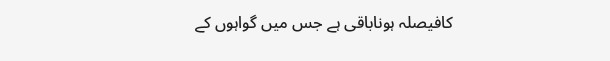کافیصلہ ہوناباقی ہے جس میں گواہوں کے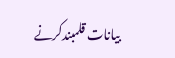بیانات قلمبندکرنے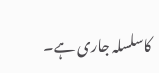کاسلسلہ جاری ہے۔